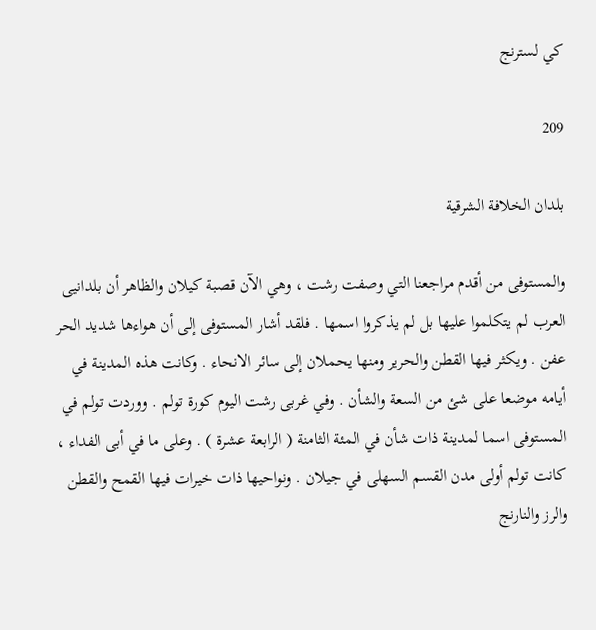كي لسترنج

209

بلدان الخلافة الشرقية

والمستوفى من أقدم مراجعنا التي وصفت رشت ، وهي الآن قصبة كيلان والظاهر أن بلدانيى العرب لم يتكلموا عليها بل لم يذكروا اسمها . فلقد أشار المستوفى إلى أن هواءها شديد الحر عفن . ويكثر فيها القطن والحرير ومنها يحملان إلى سائر الانحاء . وكانت هذه المدينة في أيامه موضعا على شئ من السعة والشأن . وفي غربى رشت اليوم كورة تولم . ووردت تولم في المستوفى اسما لمدينة ذات شأن في المئة الثامنة ( الرابعة عشرة ) . وعلى ما في أبى الفداء ، كانت تولم أولى مدن القسم السهلى في جيلان . ونواحيها ذات خيرات فيها القمح والقطن والرز والنارنج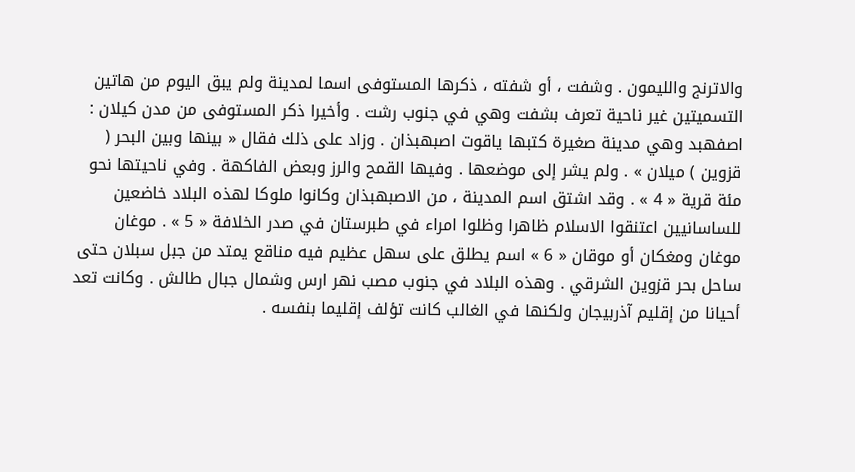والاترنج والليمون . وشفت ، أو شفته ، ذكرها المستوفى اسما لمدينة ولم يبق اليوم من هاتين التسميتين غير ناحية تعرف بشفت وهي في جنوب رشت . وأخيرا ذكر المستوفى من مدن كيلان : اصفهبد وهي مدينة صغيرة كتبها ياقوت اصبهبذان . وزاد على ذلك فقال « بينها وبين البحر ( قزوين ) ميلان » . ولم يشر إلى موضعها . وفيها القمح والرز وبعض الفاكهة . وفي ناحيتها نحو مئة قرية « 4 » . وقد اشتق اسم المدينة ، من الاصبهبذان وكانوا ملوكا لهذه البلاد خاضعين للساسانيين اعتنقوا الاسلام ظاهرا وظلوا امراء في طبرستان في صدر الخلافة « 5 » . موغان موغان ومغكان أو موقان « 6 » اسم يطلق على سهل عظيم فيه مناقع يمتد من جبل سبلان حتى ساحل بحر قزوين الشرقي . وهذه البلاد في جنوب مصب نهر ارس وشمال جبال طالش . وكانت تعد أحيانا من إقليم آذربيجان ولكنها في الغالب كانت تؤلف إقليما بنفسه .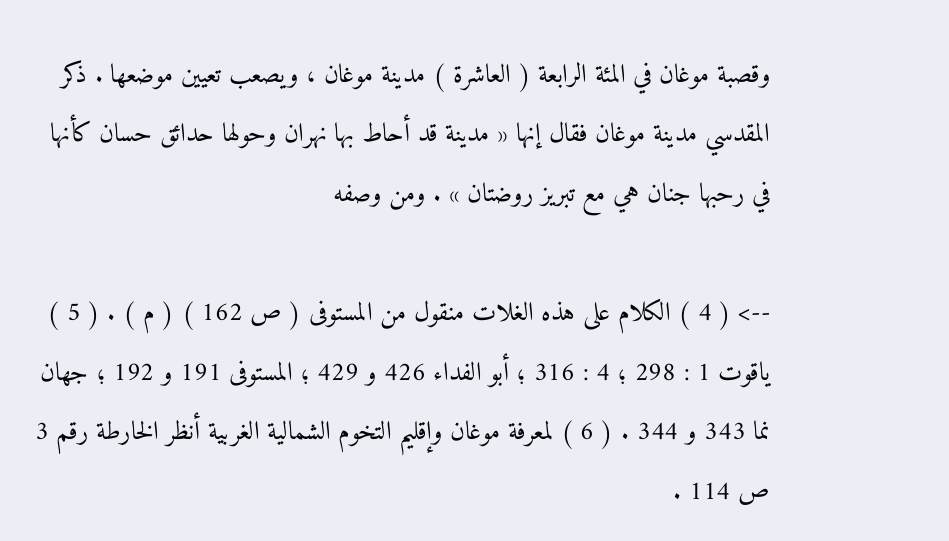وقصبة موغان في المئة الرابعة ( العاشرة ) مدينة موغان ، ويصعب تعيين موضعها . ذكر المقدسي مدينة موغان فقال إنها « مدينة قد أحاط بها نهران وحولها حدائق حسان كأنها في رحبها جنان هي مع تبريز روضتان » . ومن وصفه

--> ( 4 ) الكلام على هذه الغلات منقول من المستوفى ( ص 162 ) ( م ) . ( 5 ) ياقوت 1 : 298 ؛ 4 : 316 ؛ أبو الفداء 426 و 429 ؛ المستوفى 191 و 192 ؛ جهان نما 343 و 344 . ( 6 ) لمعرفة موغان وإقليم التخوم الشمالية الغربية أنظر الخارطة رقم 3 ص 114 .